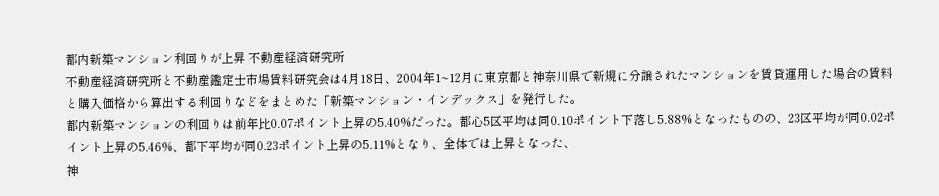都内新築マンション利回りが上昇 不動産経済研究所
不動産経済研究所と不動産鑑定士市場賃料研究会は4月18日、2004年1~12月に東京都と神奈川県で新規に分譲されたマンションを賃貸運用した場合の賃料と購入価格から算出する利回りなどをまとめた「新築マンション・インデックス」を発行した。
都内新築マンションの利回りは前年比0.07ポイント上昇の5.40%だった。都心5区平均は同0.10ポイント下落し5.88%となったものの、23区平均が同0.02ポイント上昇の5.46%、都下平均が同0.23ポイント上昇の5.11%となり、全体では上昇となった、
神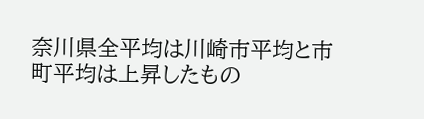奈川県全平均は川崎市平均と市町平均は上昇したもの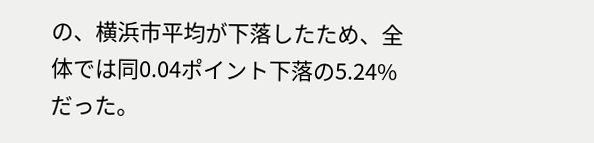の、横浜市平均が下落したため、全体では同0.04ポイント下落の5.24%だった。